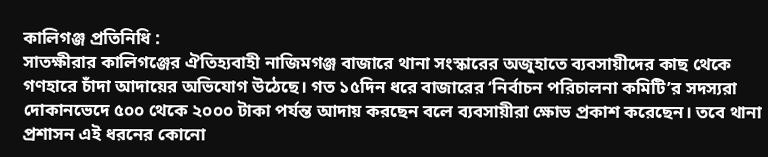কালিগঞ্জ প্রতিনিধি :
সাতক্ষীরার কালিগঞ্জের ঐতিহ্যবাহী নাজিমগঞ্জ বাজারে থানা সংস্কারের অজুহাতে ব্যবসায়ীদের কাছ থেকে গণহারে চাঁদা আদায়ের অভিযোগ উঠেছে। গত ১৫দিন ধরে বাজারের ‘নির্বাচন পরিচালনা কমিটি’র সদস্যরা দোকানভেদে ৫০০ থেকে ২০০০ টাকা পর্যন্ত আদায় করছেন বলে ব্যবসায়ীরা ক্ষোভ প্রকাশ করেছেন। তবে থানা প্রশাসন এই ধরনের কোনো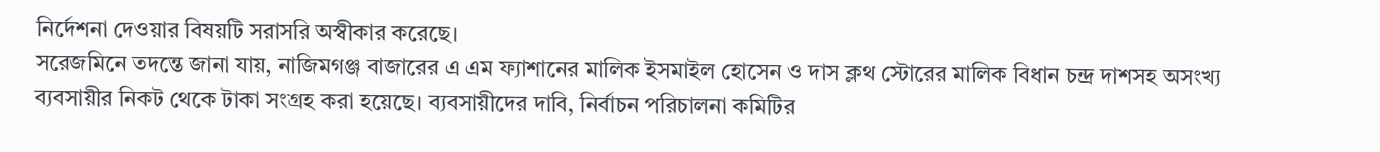নির্দেশনা দেওয়ার বিষয়টি সরাসরি অস্বীকার করেছে।
সরেজমিনে তদন্তে জানা যায়, নাজিমগঞ্জ বাজারের এ এম ফ্যাশানের মালিক ইসমাইল হোসেন ও দাস ক্লথ স্টোরের মালিক বিধান চন্দ্র দাশসহ অসংখ্য ব্যবসায়ীর নিকট থেকে টাকা সংগ্রহ করা হয়েছে। ব্যবসায়ীদের দাবি, নির্বাচন পরিচালনা কমিটির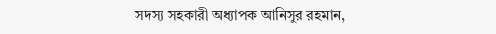সদস্য সহকারী অধ্যাপক আনিসুর রহমান,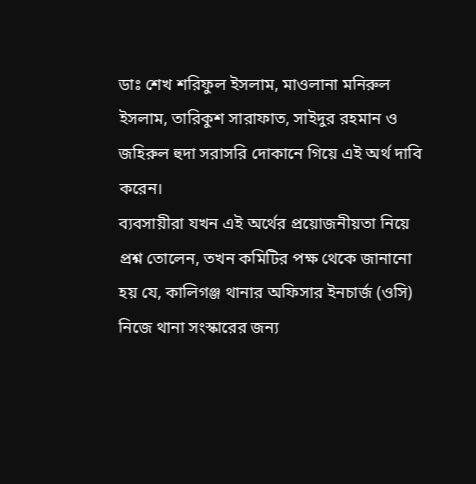ডাঃ শেখ শরিফুল ইসলাম, মাওলানা মনিরুল ইসলাম, তারিকুশ সারাফাত, সাইদুর রহমান ও জহিরুল হুদা সরাসরি দোকানে গিয়ে এই অর্থ দাবি করেন।
ব্যবসায়ীরা যখন এই অর্থের প্রয়োজনীয়তা নিয়ে প্রশ্ন তোলেন, তখন কমিটির পক্ষ থেকে জানানো হয় যে, কালিগঞ্জ থানার অফিসার ইনচার্জ (ওসি) নিজে থানা সংস্কারের জন্য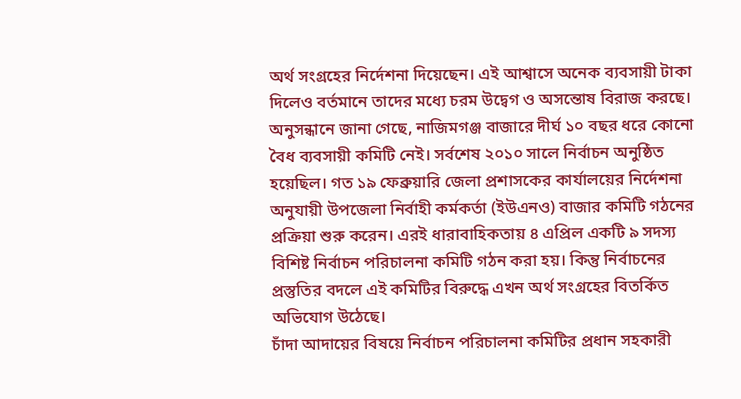অর্থ সংগ্রহের নির্দেশনা দিয়েছেন। এই আশ্বাসে অনেক ব্যবসায়ী টাকা দিলেও বর্তমানে তাদের মধ্যে চরম উদ্বেগ ও অসন্তোষ বিরাজ করছে।
অনুসন্ধানে জানা গেছে, নাজিমগঞ্জ বাজারে দীর্ঘ ১০ বছর ধরে কোনো বৈধ ব্যবসায়ী কমিটি নেই। সর্বশেষ ২০১০ সালে নির্বাচন অনুষ্ঠিত হয়েছিল। গত ১৯ ফেব্রুয়ারি জেলা প্রশাসকের কার্যালয়ের নির্দেশনা অনুযায়ী উপজেলা নির্বাহী কর্মকর্তা (ইউএনও) বাজার কমিটি গঠনের প্রক্রিয়া শুরু করেন। এরই ধারাবাহিকতায় ৪ এপ্রিল একটি ৯ সদস্য বিশিষ্ট নির্বাচন পরিচালনা কমিটি গঠন করা হয়। কিন্তু নির্বাচনের প্রস্তুতির বদলে এই কমিটির বিরুদ্ধে এখন অর্থ সংগ্রহের বিতর্কিত অভিযোগ উঠেছে।
চাঁদা আদায়ের বিষয়ে নির্বাচন পরিচালনা কমিটির প্রধান সহকারী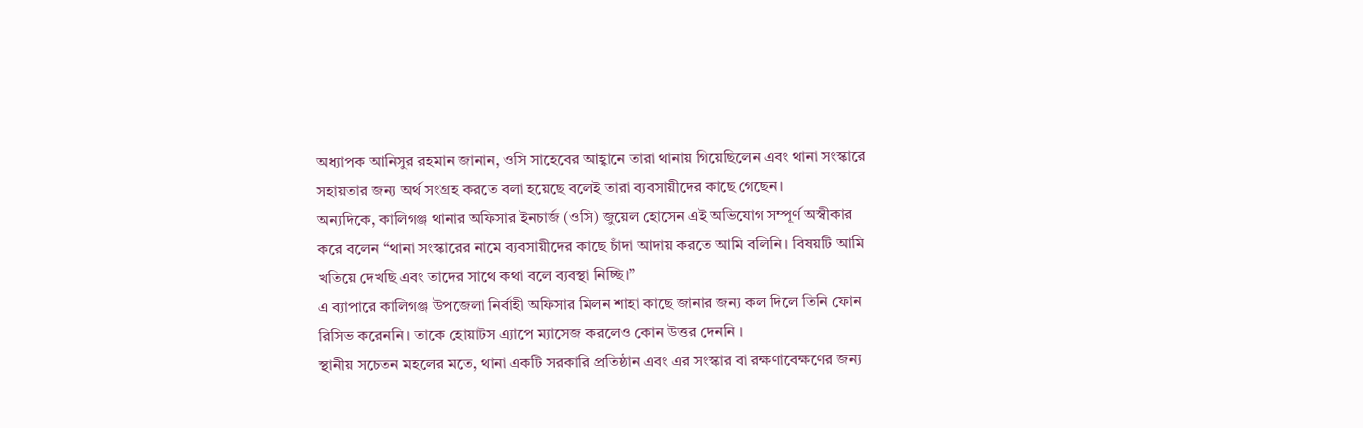অধ্যাপক আনিসুর রহমান জানান, ওসি সাহেবের আহ্বানে তারা থানায় গিয়েছিলেন এবং থানা সংস্কারে সহায়তার জন্য অর্থ সংগ্রহ করতে বলা হয়েছে বলেই তারা ব্যবসায়ীদের কাছে গেছেন।
অন্যদিকে, কালিগঞ্জ থানার অফিসার ইনচার্জ (ওসি) জুয়েল হোসেন এই অভিযোগ সম্পূর্ণ অস্বীকার করে বলেন “থানা সংস্কারের নামে ব্যবসায়ীদের কাছে চাঁদা আদায় করতে আমি বলিনি। বিষয়টি আমি খতিয়ে দেখছি এবং তাদের সাথে কথা বলে ব্যবস্থা নিচ্ছি।”
এ ব্যাপারে কালিগঞ্জ উপজেলা নির্বাহী অফিসার মিলন শাহা কাছে জানার জন্য কল দিলে তিনি ফোন রিসিভ করেননি। তাকে হোয়াটস এ্যাপে ম্যাসেজ করলেও কোন উত্তর দেননি ।
স্থানীয় সচেতন মহলের মতে, থানা একটি সরকারি প্রতিষ্ঠান এবং এর সংস্কার বা রক্ষণাবেক্ষণের জন্য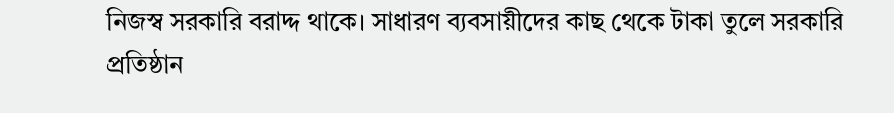নিজস্ব সরকারি বরাদ্দ থাকে। সাধারণ ব্যবসায়ীদের কাছ থেকে টাকা তুলে সরকারি প্রতিষ্ঠান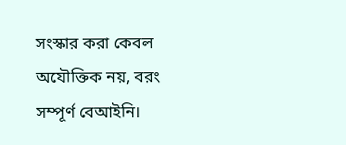সংস্কার করা কেবল অযৌক্তিক নয়, বরং সম্পূর্ণ বেআইনি।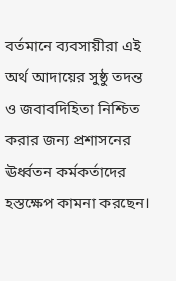বর্তমানে ব্যবসায়ীরা এই অর্থ আদায়ের সুষ্ঠু তদন্ত ও জবাবদিহিতা নিশ্চিত করার জন্য প্রশাসনের ঊর্ধ্বতন কর্মকর্তাদের হস্তক্ষেপ কামনা করছেন।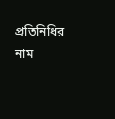প্রতিনিধির নাম